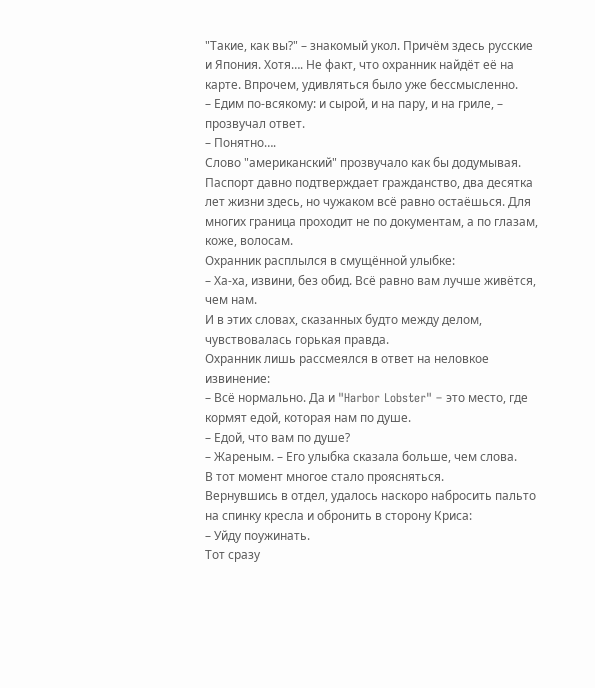"Такие, как вы?" – знакомый укол. Причём здесь русские и Япония. Хотя…. Не факт, что охранник найдёт её на карте. Впрочем, удивляться было уже бессмысленно.
– Едим по-всякому: и сырой, и на пару, и на гриле, – прозвучал ответ.
– Понятно….
Слово "американский" прозвучало как бы додумывая. Паспорт давно подтверждает гражданство, два десятка лет жизни здесь, но чужаком всё равно остаёшься. Для многих граница проходит не по документам, а по глазам, коже, волосам.
Охранник расплылся в смущённой улыбке:
– Ха-ха, извини, без обид. Всё равно вам лучше живётся, чем нам.
И в этих словах, сказанных будто между делом, чувствовалась горькая правда.
Охранник лишь рассмеялся в ответ на неловкое извинение:
– Всё нормально. Да и "Harbor Lobster" – это место, где кормят едой, которая нам по душе.
– Едой, что вам по душе?
– Жареным. – Его улыбка сказала больше, чем слова.
В тот момент многое стало проясняться.
Вернувшись в отдел, удалось наскоро набросить пальто на спинку кресла и обронить в сторону Криса:
– Уйду поужинать.
Тот сразу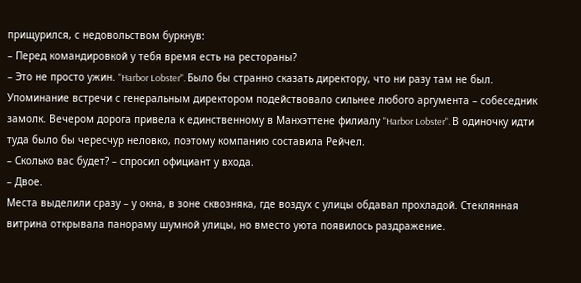прищурился, с недовольством буркнув:
– Перед командировкой у тебя время есть на рестораны?
– Это не просто ужин. "Harbor Lobster". Было бы странно сказать директору, что ни разу там не был.
Упоминание встречи с генеральным директором подействовало сильнее любого аргумента – собеседник замолк. Вечером дорога привела к единственному в Манхэттене филиалу "Harbor Lobster". В одиночку идти туда было бы чересчур неловко, поэтому компанию составила Рейчел.
– Сколько вас будет? – спросил официант у входа.
– Двое.
Места выделили сразу – у окна, в зоне сквозняка, где воздух с улицы обдавал прохладой. Стеклянная витрина открывала панораму шумной улицы, но вместо уюта появилось раздражение.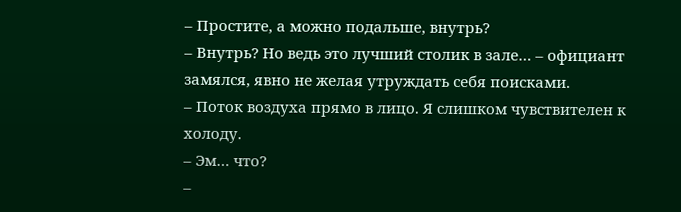– Простите, а можно подальше, внутрь?
– Внутрь? Но ведь это лучший столик в зале… – официант замялся, явно не желая утруждать себя поисками.
– Поток воздуха прямо в лицо. Я слишком чувствителен к холоду.
– Эм… что?
–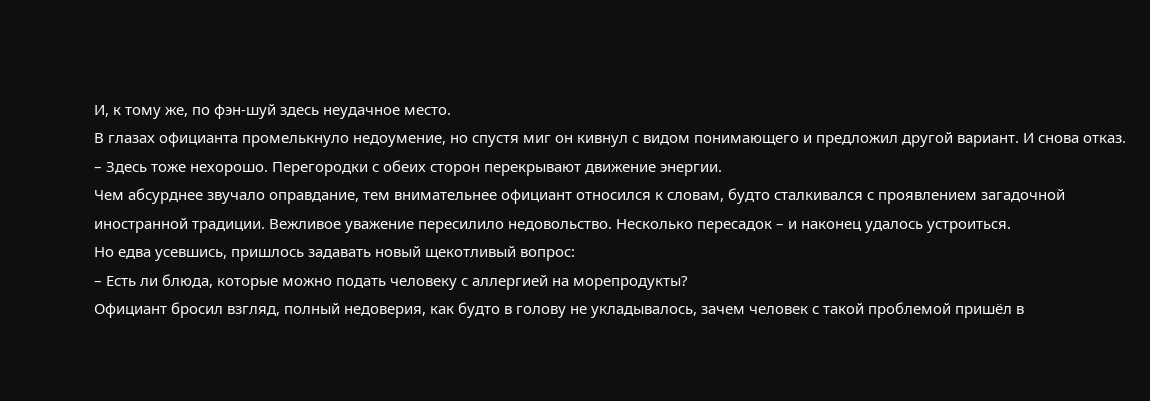И, к тому же, по фэн-шуй здесь неудачное место.
В глазах официанта промелькнуло недоумение, но спустя миг он кивнул с видом понимающего и предложил другой вариант. И снова отказ.
– Здесь тоже нехорошо. Перегородки с обеих сторон перекрывают движение энергии.
Чем абсурднее звучало оправдание, тем внимательнее официант относился к словам, будто сталкивался с проявлением загадочной иностранной традиции. Вежливое уважение пересилило недовольство. Несколько пересадок – и наконец удалось устроиться.
Но едва усевшись, пришлось задавать новый щекотливый вопрос:
– Есть ли блюда, которые можно подать человеку с аллергией на морепродукты?
Официант бросил взгляд, полный недоверия, как будто в голову не укладывалось, зачем человек с такой проблемой пришёл в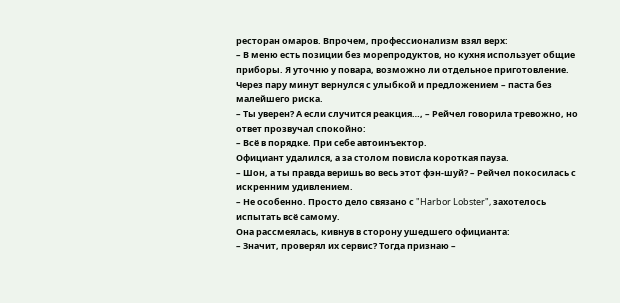ресторан омаров. Впрочем, профессионализм взял верх:
– В меню есть позиции без морепродуктов, но кухня использует общие приборы. Я уточню у повара, возможно ли отдельное приготовление.
Через пару минут вернулся с улыбкой и предложением – паста без малейшего риска.
– Ты уверен? А если случится реакция…, – Рейчел говорила тревожно, но ответ прозвучал спокойно:
– Всё в порядке. При себе автоинъектор.
Официант удалился, а за столом повисла короткая пауза.
– Шон, а ты правда веришь во весь этот фэн-шуй? – Рейчел покосилась с искренним удивлением.
– Не особенно. Просто дело связано с "Harbor Lobster", захотелось испытать всё самому.
Она рассмеялась, кивнув в сторону ушедшего официанта:
– Значит, проверял их сервис? Тогда признаю –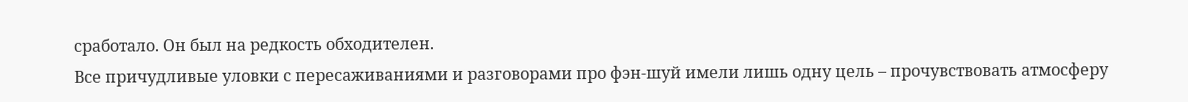сработало. Он был на редкость обходителен.
Все причудливые уловки с пересаживаниями и разговорами про фэн-шуй имели лишь одну цель – прочувствовать атмосферу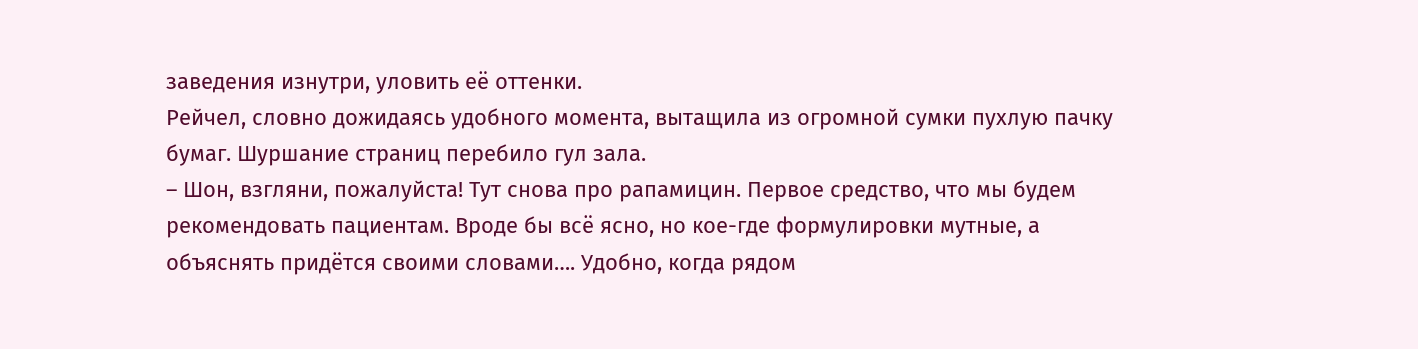заведения изнутри, уловить её оттенки.
Рейчел, словно дожидаясь удобного момента, вытащила из огромной сумки пухлую пачку бумаг. Шуршание страниц перебило гул зала.
– Шон, взгляни, пожалуйста! Тут снова про рапамицин. Первое средство, что мы будем рекомендовать пациентам. Вроде бы всё ясно, но кое-где формулировки мутные, а объяснять придётся своими словами…. Удобно, когда рядом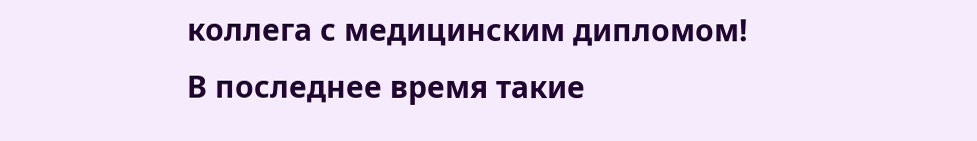коллега с медицинским дипломом!
В последнее время такие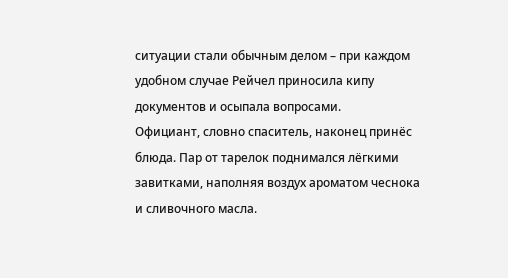ситуации стали обычным делом – при каждом удобном случае Рейчел приносила кипу документов и осыпала вопросами.
Официант, словно спаситель, наконец принёс блюда. Пар от тарелок поднимался лёгкими завитками, наполняя воздух ароматом чеснока и сливочного масла.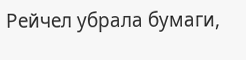Рейчел убрала бумаги,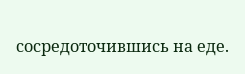сосредоточившись на еде.